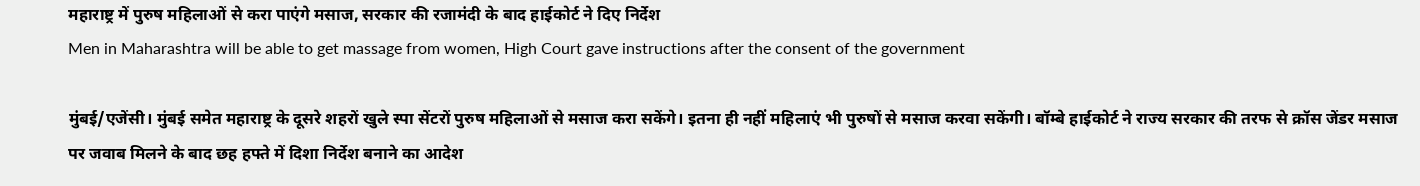महाराष्ट्र में पुरुष महिलाओं से करा पाएंगे मसाज, सरकार की रजामंदी के बाद हाईकोर्ट ने दिए निर्देश
Men in Maharashtra will be able to get massage from women, High Court gave instructions after the consent of the government

मुंबई/एजेंसी। मुंबई समेत महाराष्ट्र के दूसरे शहरों खुले स्पा सेंटरों पुरुष महिलाओं से मसाज करा सकेंगे। इतना ही नहीं महिलाएं भी पुरुषों से मसाज करवा सकेंगी। बॉम्बे हाईकोर्ट ने राज्य सरकार की तरफ से क्रॉस जेंडर मसाज पर जवाब मिलने के बाद छह हफ्ते में दिशा निर्देश बनाने का आदेश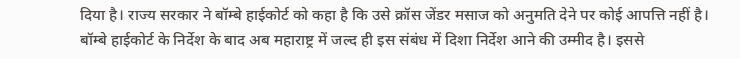दिया है। राज्य सरकार ने बॉम्बे हाईकोर्ट को कहा है कि उसे क्रॉस जेंडर मसाज को अनुमति देने पर कोई आपत्ति नहीं है। बॉम्बे हाईकोर्ट के निर्देश के बाद अब महाराष्ट्र में जल्द ही इस संबंध में दिशा निर्देश आने की उम्मीद है। इससे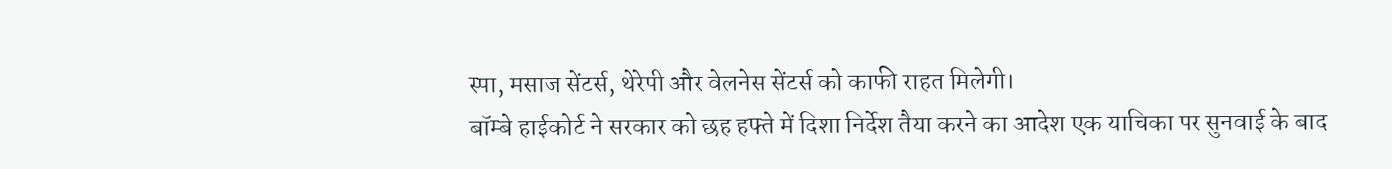स्पा, मसाज सेंटर्स, थेरेपी और वेलनेस सेंटर्स को काफी राहत मिलेगी।
बॉम्बे हाईकोर्ट ने सरकार को छह हफ्ते में दिशा निर्देश तैया करने का आदेश एक याचिका पर सुनवाई के बाद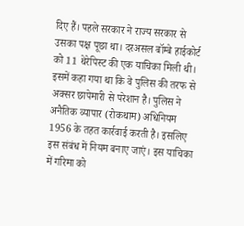दिए हैं। पहले सरकार ने राज्य सरकार से उसका पक्ष पूछा था। दरअसल बॉम्बे हाईकोर्ट को 11 थेरेपिस्ट की एक याचिका मिली थी। इसमें कहा गया था कि वे पुलिस की तरफ से अक्सर छापेमारी से परेशान है। पुलिस ने अनैतिक व्यापार (रोकथाम) अधिनियम 1956 के तहत कार्रवाई करती है। इसलिए इस संबंध में नियम बनाए जाएं। इस याचिका में गरिमा को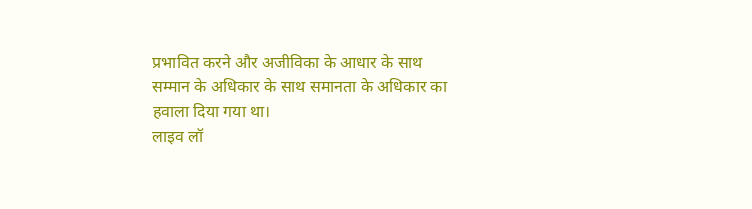प्रभावित करने और अजीविका के आधार के साथ सम्मान के अधिकार के साथ समानता के अधिकार का हवाला दिया गया था।
लाइव लॉ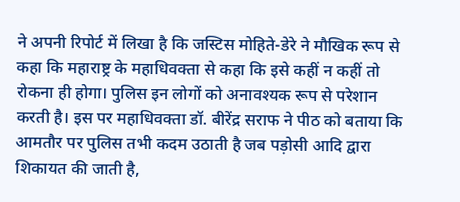ने अपनी रिपोर्ट में लिखा है कि जस्टिस मोहिते-डेरे ने मौखिक रूप से कहा कि महाराष्ट्र के महाधिवक्ता से कहा कि इसे कहीं न कहीं तो रोकना ही होगा। पुलिस इन लोगों को अनावश्यक रूप से परेशान करती है। इस पर महाधिवक्ता डॉ. बीरेंद्र सराफ ने पीठ को बताया कि आमतौर पर पुलिस तभी कदम उठाती है जब पड़ोसी आदि द्वारा शिकायत की जाती है,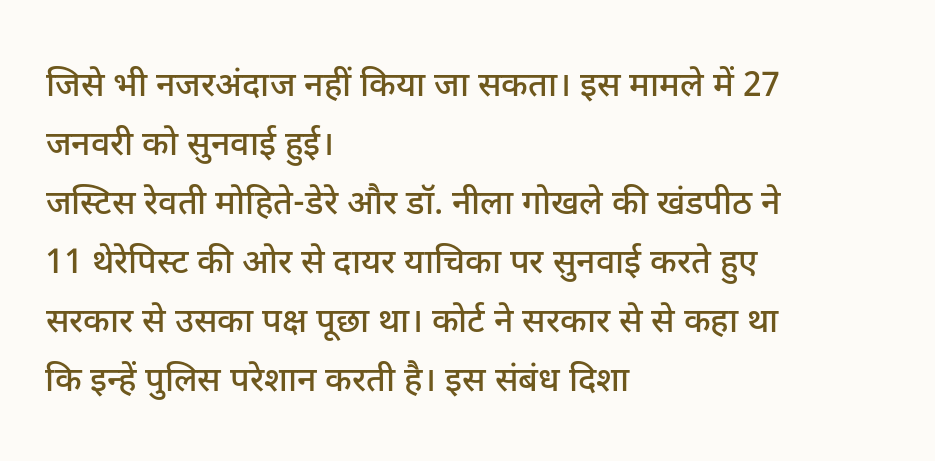जिसे भी नजरअंदाज नहीं किया जा सकता। इस मामले में 27 जनवरी को सुनवाई हुई।
जस्टिस रेवती मोहिते-डेरे और डॉ. नीला गोखले की खंडपीठ ने 11 थेरेपिस्ट की ओर से दायर याचिका पर सुनवाई करते हुए सरकार से उसका पक्ष पूछा था। कोर्ट ने सरकार से से कहा था कि इन्हें पुलिस परेशान करती है। इस संबंध दिशा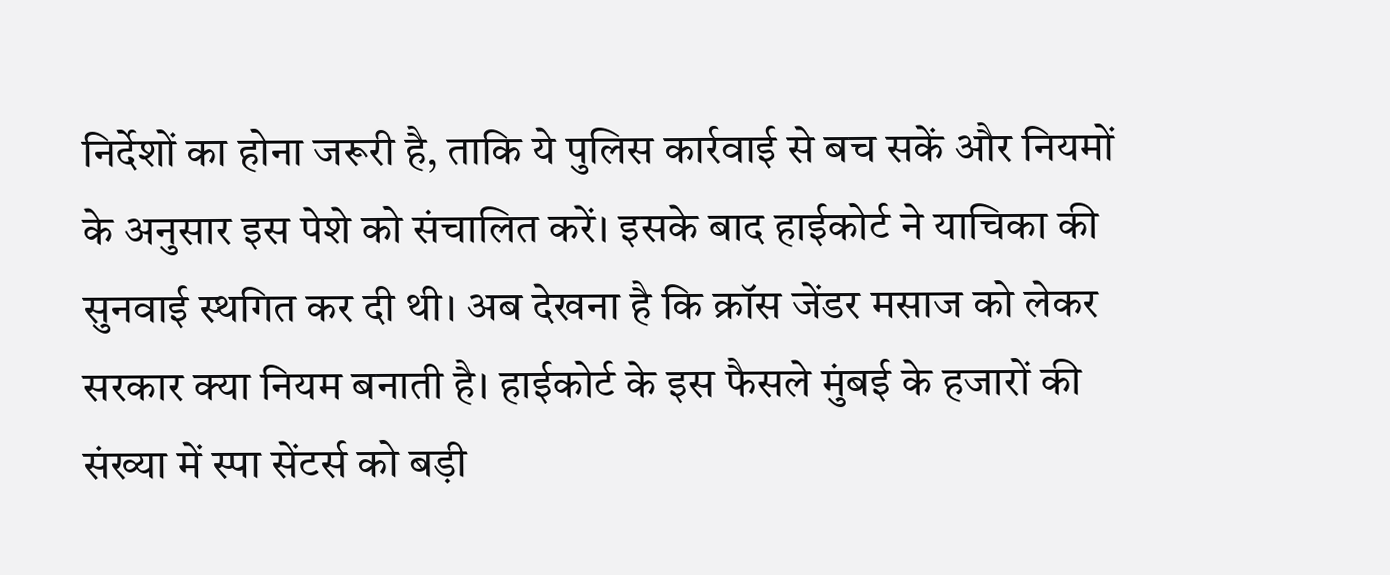निर्देशों का होना जरूरी है, ताकि ये पुलिस कार्रवाई से बच सकें और नियमों के अनुसार इस पेशे को संचालित करें। इसके बाद हाईकोर्ट ने याचिका की सुनवाई स्थगित कर दी थी। अब देखना है कि क्रॉस जेंडर मसाज को लेकर सरकार क्या नियम बनाती है। हाईकोर्ट के इस फैसले मुंबई के हजारों की संख्या में स्पा सेंटर्स को बड़ी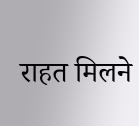राहत मिलने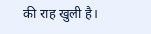की राह खुली है।